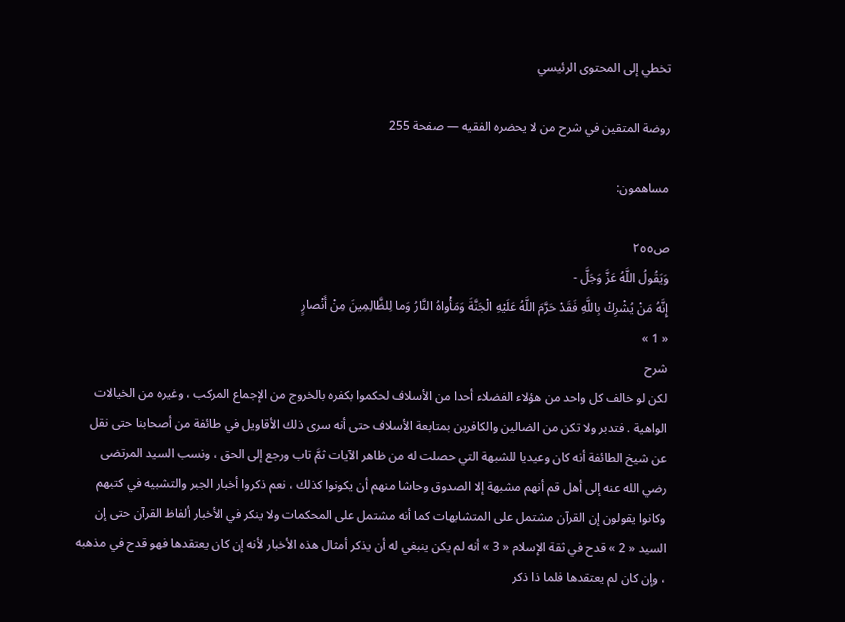تخطي إلى المحتوى الرئيسي

روضة المتقين في شرح من لا يحضره الفقيه — صفحة 255

مساهمون:

ص٢٥٥
وَيَقُولُ اللَّهُ عَزَّ وَجَلَّ -
إِنَّهُ مَنْ يُشْرِكْ بِاللَّهِ فَقَدْ حَرَّمَ اللَّهُ عَلَيْهِ الْجَنَّةَ وَمَأْواهُ النَّارُ وَما لِلظَّالِمِينَ مِنْ أَنْصارٍ
« 1 »
شرح
لكن لو خالف كل واحد من هؤلاء الفضلاء أحدا من الأسلاف لحكموا بكفره بالخروج من الإجماع المركب ، وغيره من الخيالات الواهية . فتدبر ولا تكن من الضالين والكافرين بمتابعة الأسلاف حتى أنه سرى ذلك الأقاويل في طائفة من أصحابنا حتى نقل عن شيخ الطائفة أنه كان وعيديا للشبهة التي حصلت له من ظاهر الآيات ثمَّ تاب ورجع إلى الحق ، ونسب السيد المرتضى رضي الله عنه إلى أهل قم أنهم مشبهة إلا الصدوق وحاشا منهم أن يكونوا كذلك ، نعم ذكروا أخبار الجبر والتشبيه في كتبهم وكانوا يقولون إن القرآن مشتمل على المتشابهات كما أنه مشتمل على المحكمات ولا ينكر في الأخبار ألفاظ القرآن حتى إن السيد « 2 » قدح في ثقة الإسلام « 3 » أنه لم يكن ينبغي له أن يذكر أمثال هذه الأخبار لأنه إن كان يعتقدها فهو قدح في مذهبه ، وإن كان لم يعتقدها فلما ذا ذكر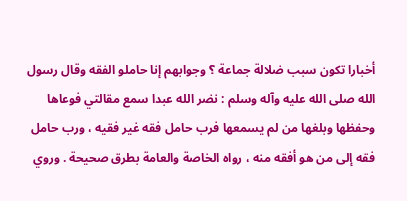أخبارا تكون سبب ضلالة جماعة ؟ وجوابهم إنا حاملو الفقه وقال رسول الله صلى الله عليه وآله وسلم : نضر الله عبدا سمع مقالتي فوعاها وحفظها وبلغها من لم يسمعها فرب حامل فقه غير فقيه ، ورب حامل فقه إلى من هو أفقه منه ، رواه الخاصة والعامة بطرق صحيحة . وروي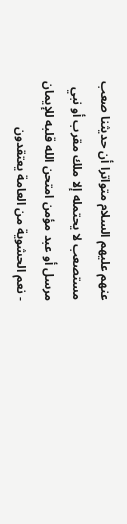عنهم عليهم السلام متواترا أن حديثنا صعب مستصعب لا يحتمله إلا ملك مقرب أو نبي مرسل أو عبد مؤمن امتحن الله قلبه للإيمان - نعم الحشوية من العامة يعتقدون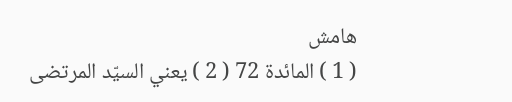هامش
( 1 ) المائدة 72 ( 2 ) يعني السيّد المرتضى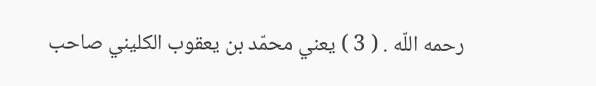رحمه اللّه . ( 3 ) يعني محمّد بن يعقوب الكليني صاحب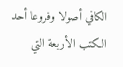الكافي أصولا وفروعا أحد الكتب الأربعة التي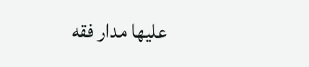عليها مدار فقه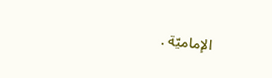الإماميّة .